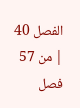الفصل 40 | من 57 فصل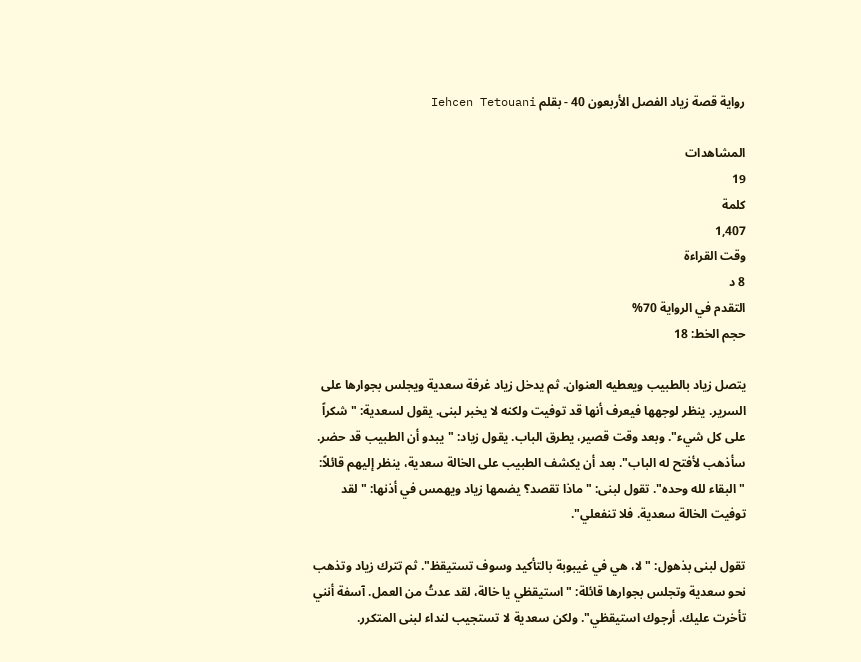رواية قصة زياد الفصل الأربعون 40 - بقلم Iehcen Tetouani

المشاهدات
19
كلمة
1,407
وقت القراءة
8 د
التقدم في الرواية 70%
حجم الخط: 18

يتصل زياد بالطبيب ويعطيه العنوان. ثم يدخل زياد غرفة سعدية ويجلس بجوارها على السرير. ينظر لوجهها فيعرف أنها قد توفيت ولكنه لا يخبر لبنى. يقول لسعدية: "شكراً على كل شيء". وبعد وقت قصير، يطرق الباب. يقول زياد: "يبدو أن الطبيب قد حضر. سأذهب لأفتح له الباب". بعد أن يكشف الطبيب على الخالة سعدية، ينظر إليهم قائلاً: "البقاء لله وحده". تقول لبنى: "ماذا تقصد؟ يضمها زياد ويهمس في أذنها: "لقد توفيت الخالة سعدية. فلا تنفعلي".

تقول لبنى بذهول: "لا، هي في غيبوبة بالتأكيد وسوف تستيقظ". ثم تترك زياد وتذهب نحو سعدية وتجلس بجوارها قائلة: "استيقظي يا خالة، لقد عدتُ من العمل. آسفة أنني تأخرت عليك. أرجوك استيقظي". ولكن سعدية لا تستجيب لنداء لبنى المتكرر.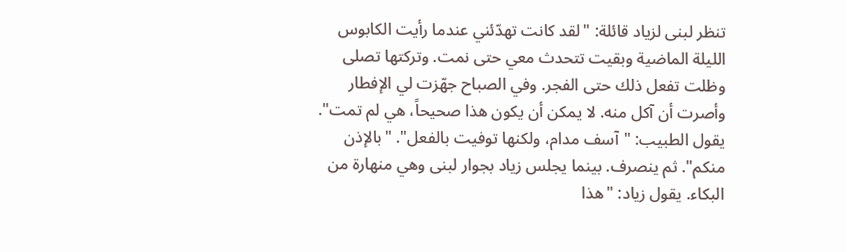تنظر لبنى لزياد قائلة: "لقد كانت تهدّئني عندما رأيت الكابوس الليلة الماضية وبقيت تتحدث معي حتى نمت. وتركتها تصلى وظلت تفعل ذلك حتى الفجر. وفي الصباح جهّزت لي الإفطار وأصرت أن آكل منه. لا يمكن أن يكون هذا صحيحاً، هي لم تمت". يقول الطبيب: "آسف مدام، ولكنها توفيت بالفعل". "بالإذن منكم". ثم ينصرف. بينما يجلس زياد بجوار لبنى وهي منهارة من البكاء. يقول زياد: "هذا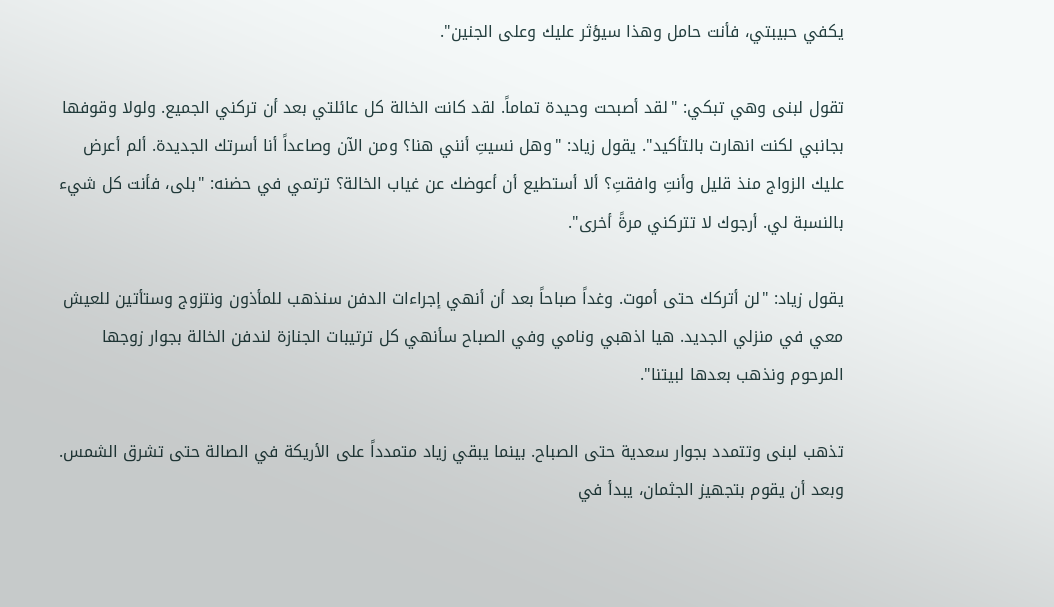يكفي حبيبتي، فأنت حامل وهذا سيؤثر عليك وعلى الجنين".

تقول لبنى وهي تبكي: "لقد أصبحت وحيدة تماماً. لقد كانت الخالة كل عائلتي بعد أن تركني الجميع. ولولا وقوفها بجانبي لكنت انهارت بالتأكيد". يقول زياد: "وهل نسيتِ أنني هنا؟ ومن الآن وصاعداً أنا أسرتك الجديدة. ألم أعرض عليك الزواج منذ قليل وأنتِ وافقتِ؟ ألا أستطيع أن أعوضك عن غياب الخالة؟ ترتمي في حضنه: "بلى، فأنت كل شيء بالنسبة لي. أرجوك لا تتركني مرةً أخرى".

يقول زياد: "لن أتركك حتى أموت. وغداً صباحاً بعد أن أنهي إجراءات الدفن سنذهب للمأذون ونتزوج وستأتين للعيش معي في منزلي الجديد. هيا اذهبي ونامي وفي الصباح سأنهي كل ترتيبات الجنازة لندفن الخالة بجوار زوجها المرحوم ونذهب بعدها لبيتنا".

تذهب لبنى وتتمدد بجوار سعدية حتى الصباح. بينما يبقي زياد متمدداً على الأريكة في الصالة حتى تشرق الشمس. وبعد أن يقوم بتجهيز الجثمان، يبدأ في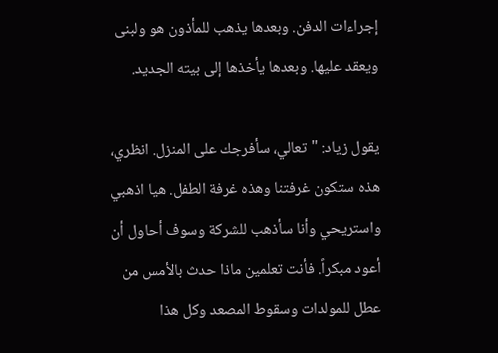إجراءات الدفن. وبعدها يذهب للمأذون هو ولبنى ويعقد عليها. وبعدها يأخذها إلى بيته الجديد.

يقول زياد: "تعالي، سأفرجك على المنزل. انظري، هذه ستكون غرفتنا وهذه غرفة الطفل. هيا اذهبي واستريحي وأنا سأذهب للشركة وسوف أحاول أن أعود مبكراً. فأنت تعلمين ماذا حدث بالأمس من عطل للمولدات وسقوط المصعد وكل هذا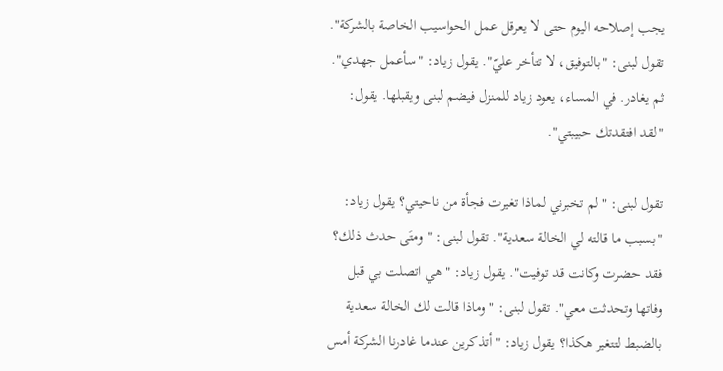يجب إصلاحه اليوم حتى لا يعرقل عمل الحواسيب الخاصة بالشركة". تقول لبنى: "بالتوفيق، لا تتأخر عليّ". يقول زياد: "سأعمل جهدي". ثم يغادر. في المساء، يعود زياد للمنزل فيضم لبنى ويقبلها. يقول: "لقد افتقدتك حبيبتي".

تقول لبنى: "لم تخبرني لماذا تغيرت فجأة من ناحيتي؟ يقول زياد: "بسبب ما قالته لي الخالة سعدية". تقول لبنى: "ومتَى حدث ذلك؟ فقد حضرت وكانت قد توفيت". يقول زياد: "هي اتصلت بي قبل وفاتها وتحدثت معي". تقول لبنى: "وماذا قالت لك الخالة سعدية بالضبط لتتغير هكذا؟ يقول زياد: "أتذكرين عندما غادرنا الشركة أمس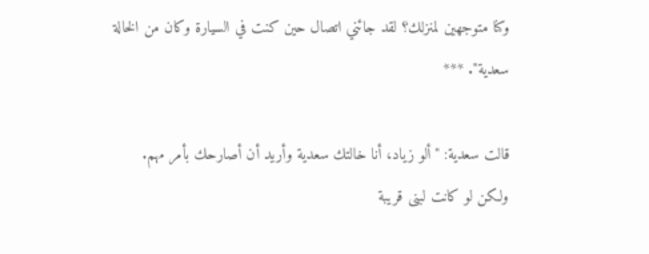وكنا متوجهين لمنزلك؟ لقد جائني اتصال حين كنت في السيارة وكان من الخالة سعدية". ***

قالت سعدية: "ألو زياد، أنا خالتك سعدية وأريد أن أصارحك بأمر مهم. ولكن لو كانت لبنى قريبة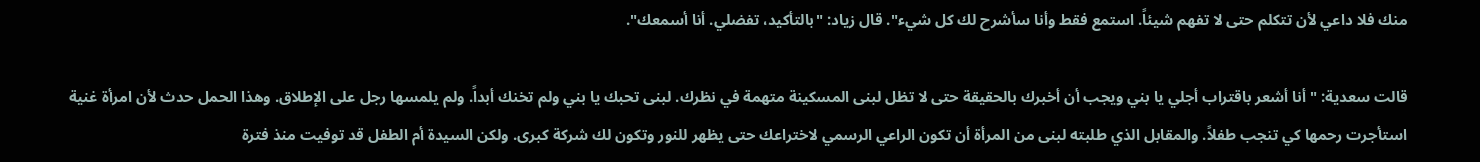منك فلا داعي لأن تتكلم حتى لا تفهم شيئاً. استمع فقط وأنا سأشرح لك كل شيء". قال زياد: "بالتأكيد، تفضلي. أنا أسمعك".

قالت سعدية: "أنا أشعر باقتراب أجلي يا بني ويجب أن أخبرك بالحقيقة حتى لا تظل لبنى المسكينة متهمة في نظرك. لبنى تحبك يا بني ولم تخنك أبداً. ولم يلمسها رجل على الإطلاق. وهذا الحمل حدث لأن امرأة غنية استأجرت رحمها كي تنجب طفلاً. والمقابل الذي طلبته لبنى من المرأة أن تكون الراعي الرسمي لاختراعك حتى يظهر للنور وتكون لك شركة كبرى. ولكن السيدة أم الطفل قد توفيت منذ فترة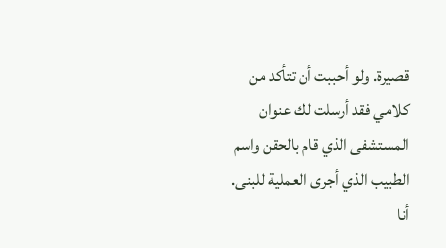قصيرة. ولو أحببت أن تتأكد من كلامي فقد أرسلت لك عنوان المستشفى الذي قام بالحقن واسم الطبيب الذي أجرى العملية للبنى. أنا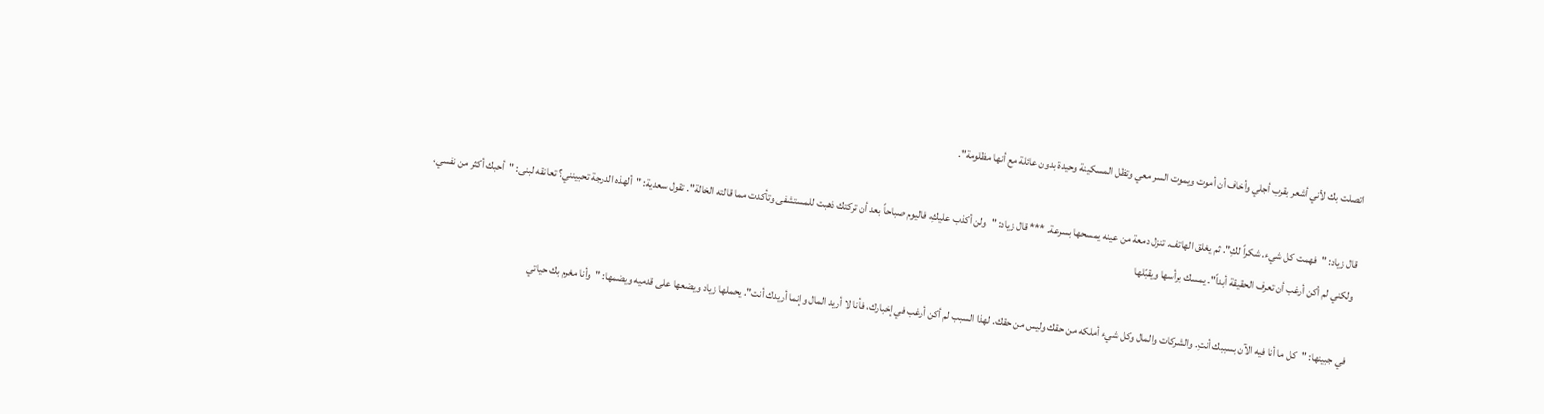اتصلت بك لأني أشعر بقرب أجلي وأخاف أن أموت ويموت السر معي وتظل المسكينة وحيدة بدون عائلة مع أنها مظلومة".

قال زياد: "فهمت كل شيء. شكراً لكِ". ثم يغلق الهاتف. تنزل دمعة من عينه يمسحها بسرعة. *** قال زياد: "ولن أكذب عليكِ، فاليوم صباحاً بعد أن تركتك ذهبت للمستشفى وتأكدت مما قالته الخالة". تقول سعدية: "ألهذه الدرجة تحبينني؟ تعانقه لبنى: "أحبك أكثر من نفسي، ولكني لم أكن أرغب أن تعرف الحقيقة أبداً". يمسك برأسها ويقبّلها

في جبينها: "كل ما أنا فيه الآن بسببك أنتِ. والشركات والمال وكل شيء أملكه من حقك وليس من حقك. لهذا السبب لم أكن أرغب في إخبارك، فأنا لا أريد المال وإنما أريدك أنت". يحملها زياد ويضعها على قدميه ويضمها: "وأنا مغرم بك حياتي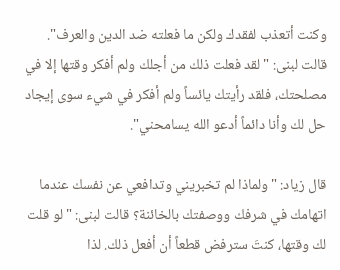وكنت أتعذب لفقدك ولكن ما فعلته ضد الدين والعرف". قالت لبنى: "لقد فعلت ذلك من أجلك ولم أفكر وقتها إلا في مصلحتك، فلقد رأيتك يائساً ولم أفكر في شيء سوى إيجاد حل لك وأنا دائماً أدعو الله يسامحني".

قال زياد: "ولماذا لم تخبريني وتدافعي عن نفسك عندما اتهامك في شرفك ووصفتك بالخائنة؟ قالت لبنى: "لو قلت لك وقتها، كنتَ سترفض قطعاً أن أفعل ذلك. لذا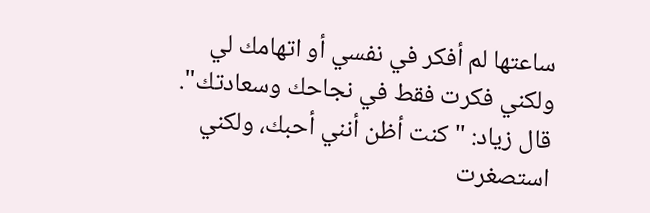ساعتها لم أفكر في نفسي أو اتهامك لي ولكني فكرت فقط في نجاحك وسعادتك". قال زياد: "كنت أظن أنني أحبك، ولكني استصغرت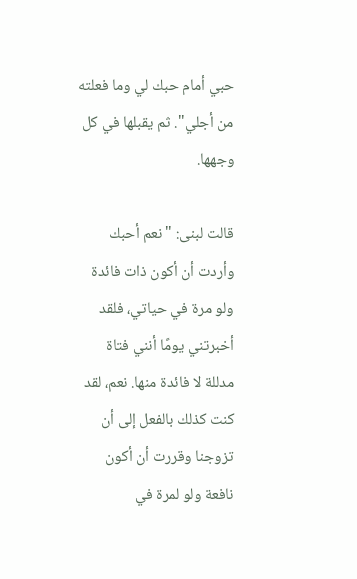حبي أمام حبك لي وما فعلته من أجلي". ثم يقبلها في كل وجهها.

قالت لبنى: "نعم أحبك وأردت أن أكون ذات فائدة ولو مرة في حياتي، فلقد أخبرتني يومًا أنني فتاة مدللة لا فائدة منها. نعم، لقد كنت كذلك بالفعل إلى أن تزوجنا وقررت أن أكون نافعة ولو لمرة في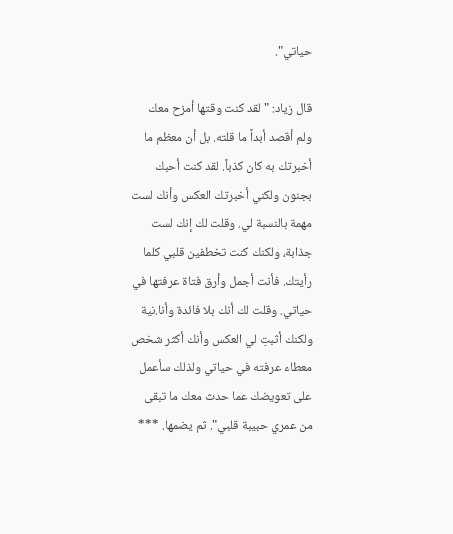حياتي".

قال زياد: "لقد كنت وقتها أمزح معك ولم أقصد أبداً ما قلته. بل أن معظم ما أخبرتك به كان كذباً. لقد كنت أحبك بجنون ولكني أخبرتك العكس وأنك لست مهمة بالنسبة لي. وقلت لك إنك لست جذابة، ولكنك كنت تخطفين قلبي كلما رأيتك. فأنت أجمل وأرق فتاة عرفتها في حياتي. وقلت لك أنك بلا فائدة وأنا.نية ولكنك أثبتِ لي العكس وأنك أكثر شخص معطاء عرفته في حياتي ولذلك سأعمل على تعويضك عما حدث معك ما تبقى من عمري حبيبة قلبي". ثم يضمها. ***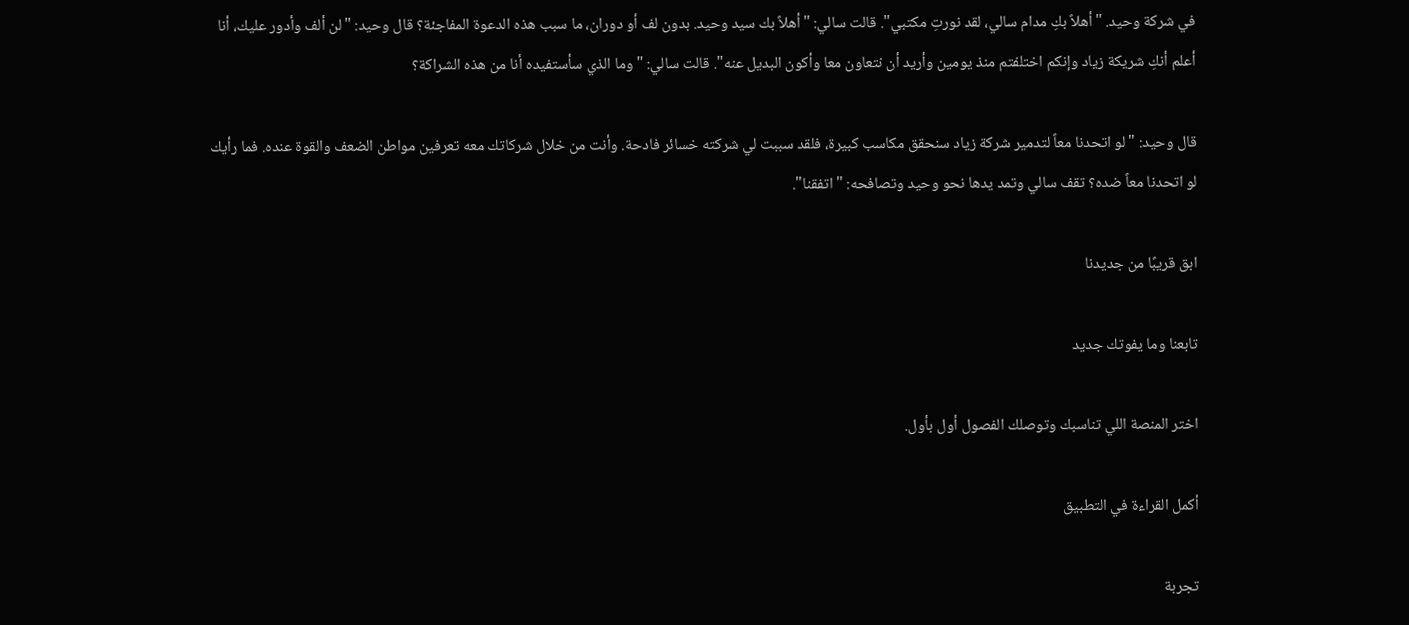في شركة وحيد. "أهلاً بكِ مدام سالي، لقد نورتِ مكتبي". قالت سالي: "أهلاً بك سيد وحيد. بدون لف أو دوران، ما سبب هذه الدعوة المفاجئة؟ قال وحيد: "لن ألف وأدور عليك، أنا أعلم أنكِ شريكة زياد وإنكم اختلفتم منذ يومين وأريد أن نتعاون معا وأكون البديل عنه". قالت سالي: "وما الذي سأستفيده أنا من هذه الشراكة؟

قال وحيد: "لو اتحدنا معاً لتدمير شركة زياد سنحقق مكاسب كبيرة، فلقد سببت لي شركته خسائر فادحة. وأنت من خلال شركاتك معه تعرفين مواطن الضعف والقوة عنده. فما رأيك لو اتحدنا معاً ضده؟ تقف سالي وتمد يدها نحو وحيد وتصافحه: "اتفقنا".

ابق قريبًا من جديدنا

تابعنا وما يفوتك جديد

اختر المنصة اللي تناسبك وتوصلك الفصول أول بأول.

أكمل القراءة في التطبيق

تجربة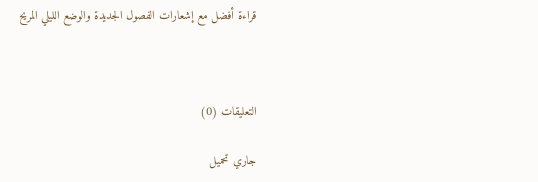قراءة أفضل مع إشعارات الفصول الجديدة والوضع الليلي المريح



التعليقات (0)

جاري تحميل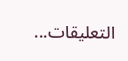التعليقات...